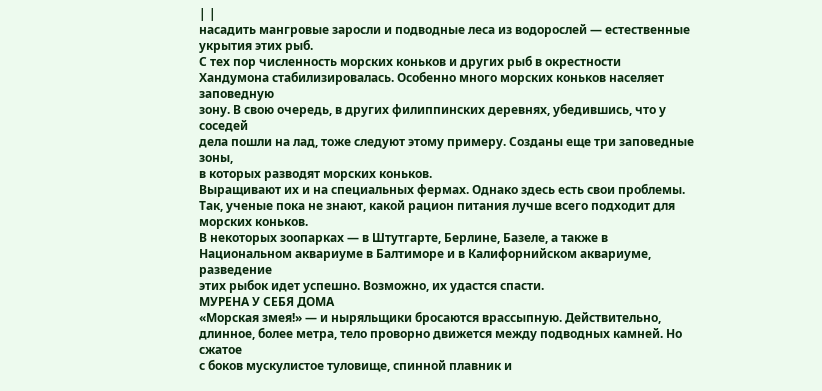| |
насадить мангровые заросли и подводные леса из водорослей — естественные
укрытия этих рыб.
С тех пор численность морских коньков и других рыб в окрестности
Хандумона стабилизировалась. Особенно много морских коньков населяет заповедную
зону. В свою очередь, в других филиппинских деревнях, убедившись, что у соседей
дела пошли на лад, тоже следуют этому примеру. Созданы еще три заповедные зоны,
в которых разводят морских коньков.
Выращивают их и на специальных фермах. Однако здесь есть свои проблемы.
Так, ученые пока не знают, какой рацион питания лучше всего подходит для
морских коньков.
В некоторых зоопарках — в Штутгарте, Берлине, Базеле, а также в
Национальном аквариуме в Балтиморе и в Калифорнийском аквариуме, разведение
этих рыбок идет успешно. Возможно, их удастся спасти.
МУРЕНА У СЕБЯ ДОМА
«Морская змея!» — и ныряльщики бросаются врассыпную. Действительно,
длинное, более метра, тело проворно движется между подводных камней. Но сжатое
с боков мускулистое туловище, спинной плавник и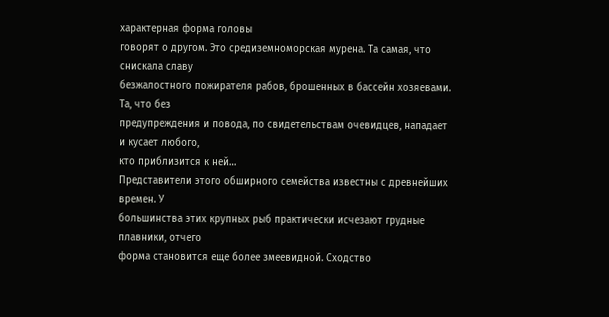характерная форма головы
говорят о другом. Это средиземноморская мурена. Та самая, что снискала славу
безжалостного пожирателя рабов, брошенных в бассейн хозяевами. Та, что без
предупреждения и повода, по свидетельствам очевидцев, нападает и кусает любого,
кто приблизится к ней…
Представители этого обширного семейства известны с древнейших времен. У
большинства этих крупных рыб практически исчезают грудные плавники, отчего
форма становится еще более змеевидной. Сходство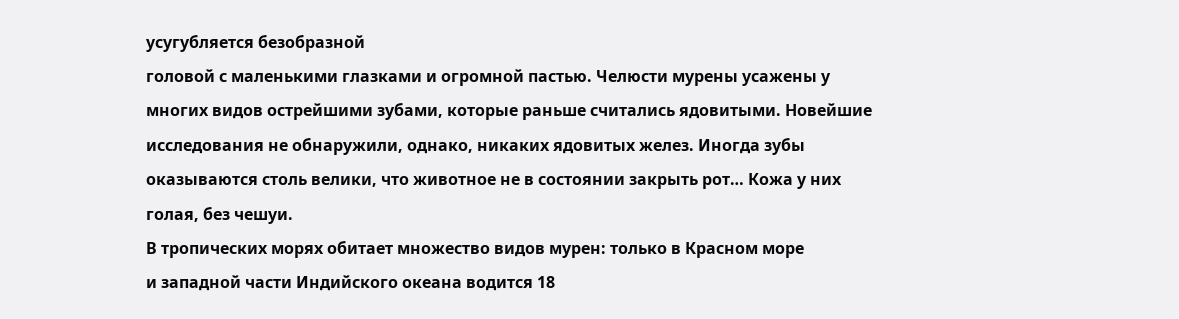усугубляется безобразной
головой с маленькими глазками и огромной пастью. Челюсти мурены усажены у
многих видов острейшими зубами, которые раньше считались ядовитыми. Новейшие
исследования не обнаружили, однако, никаких ядовитых желез. Иногда зубы
оказываются столь велики, что животное не в состоянии закрыть рот… Кожа у них
голая, без чешуи.
В тропических морях обитает множество видов мурен: только в Красном море
и западной части Индийского океана водится 18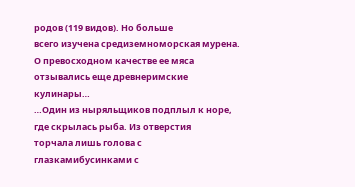родов (119 видов). Но больше
всего изучена средиземноморская мурена. О превосходном качестве ее мяса
отзывались еще древнеримские кулинары…
…Один из ныряльщиков подплыл к норе, где скрылась рыба. Из отверстия
торчала лишь голова с глазкамибусинками с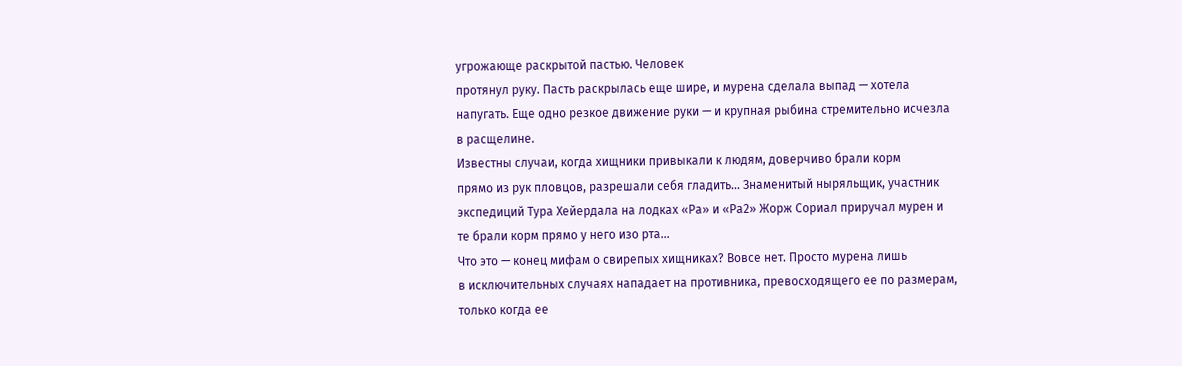угрожающе раскрытой пастью. Человек
протянул руку. Пасть раскрылась еще шире, и мурена сделала выпад — хотела
напугать. Еще одно резкое движение руки — и крупная рыбина стремительно исчезла
в расщелине.
Известны случаи, когда хищники привыкали к людям, доверчиво брали корм
прямо из рук пловцов, разрешали себя гладить… Знаменитый ныряльщик, участник
экспедиций Тура Хейердала на лодках «Ра» и «Ра2» Жорж Сориал приручал мурен и
те брали корм прямо у него изо рта…
Что это — конец мифам о свирепых хищниках? Вовсе нет. Просто мурена лишь
в исключительных случаях нападает на противника, превосходящего ее по размерам,
только когда ее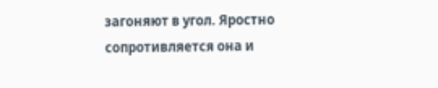загоняют в угол. Яростно сопротивляется она и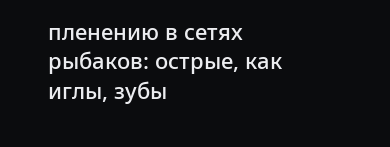пленению в сетях
рыбаков: острые, как иглы, зубы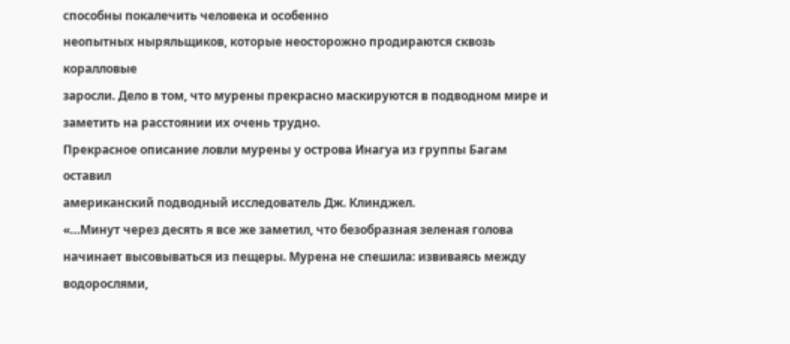способны покалечить человека и особенно
неопытных ныряльщиков, которые неосторожно продираются сквозь коралловые
заросли. Дело в том, что мурены прекрасно маскируются в подводном мире и
заметить на расстоянии их очень трудно.
Прекрасное описание ловли мурены у острова Инагуа из группы Багам оставил
американский подводный исследователь Дж. Клинджел.
«…Минут через десять я все же заметил, что безобразная зеленая голова
начинает высовываться из пещеры. Мурена не спешила: извиваясь между водорослями,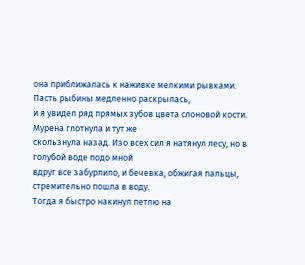она приближалась к наживке мелкими рывками. Пасть рыбины медленно раскрылась,
и я увидел ряд прямых зубов цвета слоновой кости. Мурена глотнула и тут же
скользнула назад. Изо всех сил я натянул лесу, но в голубой воде подо мной
вдруг все забурлило, и бечевка, обжигая пальцы, стремительно пошла в воду.
Тогда я быстро накинул петлю на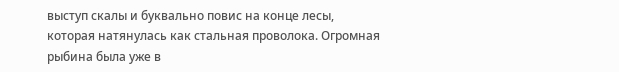выступ скалы и буквально повис на конце лесы,
которая натянулась как стальная проволока. Огромная рыбина была уже в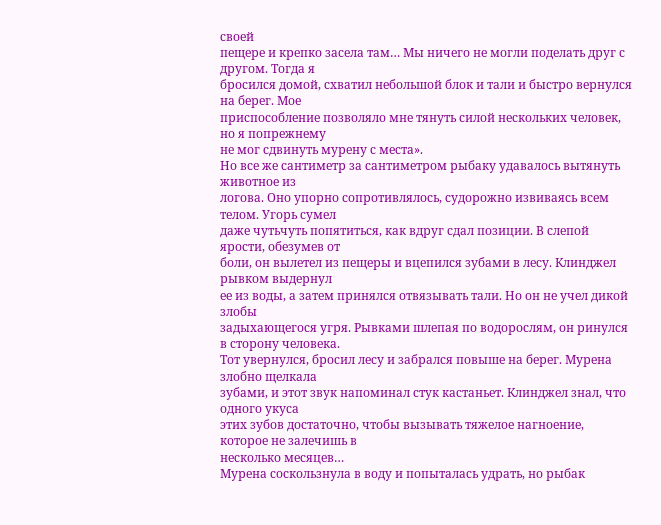своей
пещере и крепко засела там… Мы ничего не могли поделать друг с другом. Тогда я
бросился домой, схватил небольшой блок и тали и быстро вернулся на берег. Мое
приспособление позволяло мне тянуть силой нескольких человек, но я попрежнему
не мог сдвинуть мурену с места».
Но все же сантиметр за сантиметром рыбаку удавалось вытянуть животное из
логова. Оно упорно сопротивлялось, судорожно извиваясь всем телом. Угорь сумел
даже чутьчуть попятиться, как вдруг сдал позиции. В слепой ярости, обезумев от
боли, он вылетел из пещеры и вцепился зубами в лесу. Клинджел рывком выдернул
ее из воды, а затем принялся отвязывать тали. Но он не учел дикой злобы
задыхающегося угря. Рывками шлепая по водорослям, он ринулся в сторону человека.
Тот увернулся, бросил лесу и забрался повыше на берег. Мурена злобно щелкала
зубами, и этот звук напоминал стук кастаньет. Клинджел знал, что одного укуса
этих зубов достаточно, чтобы вызывать тяжелое нагноение, которое не залечишь в
несколько месяцев…
Мурена соскользнула в воду и попыталась удрать, но рыбак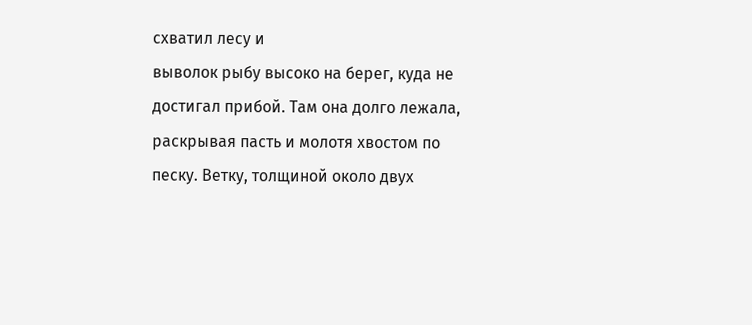схватил лесу и
выволок рыбу высоко на берег, куда не достигал прибой. Там она долго лежала,
раскрывая пасть и молотя хвостом по песку. Ветку, толщиной около двух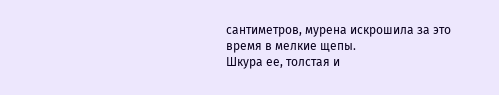сантиметров, мурена искрошила за это время в мелкие щепы.
Шкура ее, толстая и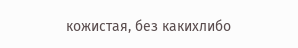кожистая, без какихлибо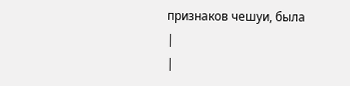признаков чешуи, была
|
|